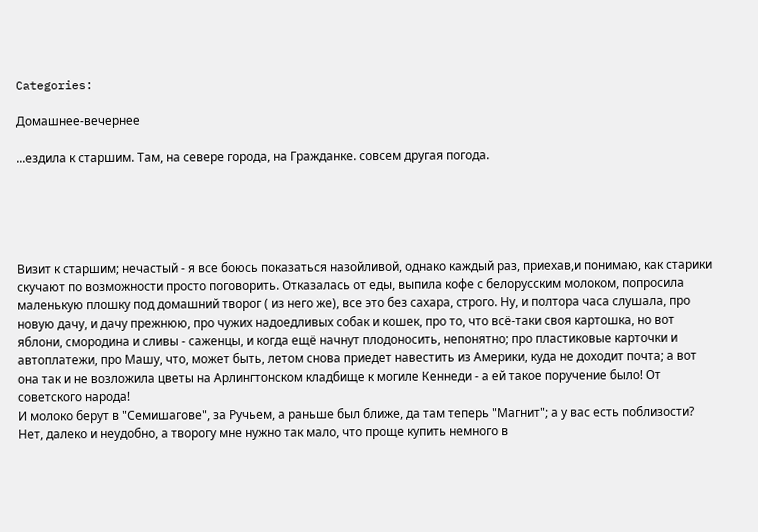Categories:

Домашнее-вечернее

...ездила к старшим. Там, на севере города, на Гражданке. совсем другая погода.





Визит к старшим; нечастый - я все боюсь показаться назойливой, однако каждый раз, приехав,и понимаю, как старики скучают по возможности просто поговорить. Отказалась от еды, выпила кофе с белорусским молоком, попросила маленькую плошку под домашний творог ( из него же), все это без сахара, строго. Ну, и полтора часа слушала, про новую дачу, и дачу прежнюю, про чужих надоедливых собак и кошек, про то, что всё-таки своя картошка, но вот яблони, смородина и сливы - саженцы, и когда ещё начнут плодоносить, непонятно; про пластиковые карточки и автоплатежи, про Машу, что, может быть, летом снова приедет навестить из Америки, куда не доходит почта; а вот она так и не возложила цветы на Арлингтонском кладбище к могиле Кеннеди - а ей такое поручение было! От советского народа!
И молоко берут в "Семишагове", за Ручьем, а раньше был ближе, да там теперь "Магнит"; а у вас есть поблизости? Нет, далеко и неудобно, а творогу мне нужно так мало, что проще купить немного в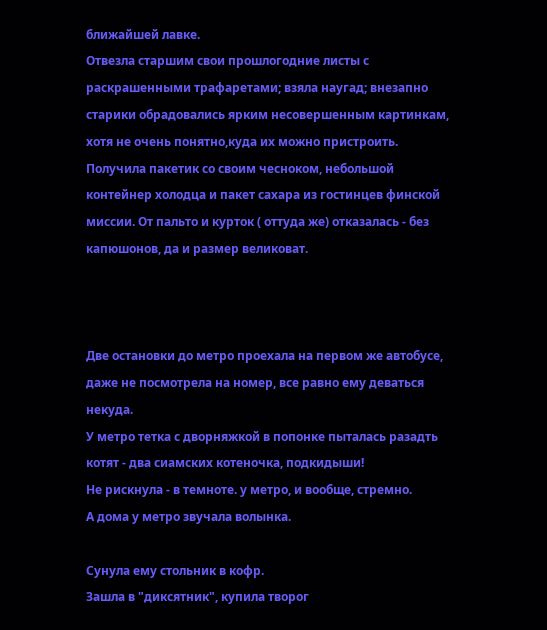ближайшей лавке.
Отвезла старшим свои прошлогодние листы с раскрашенными трафаретами; взяла наугад; внезапно старики обрадовались ярким несовершенным картинкам, хотя не очень понятно,куда их можно пристроить.
Получила пакетик со своим чесноком, небольшой контейнер холодца и пакет сахара из гостинцев финской миссии. От пальто и курток ( оттуда же) отказалась - без капюшонов, да и размер великоват.



Две остановки до метро проехала на первом же автобусе, даже не посмотрела на номер, все равно ему деваться некуда.
У метро тетка с дворняжкой в попонке пыталась разадть котят - два сиамских котеночка, подкидыши!
Не рискнула - в темноте. у метро, и вообще, стремно.
А дома у метро звучала волынка.

Сунула ему стольник в кофр.
Зашла в "диксятник", купила творог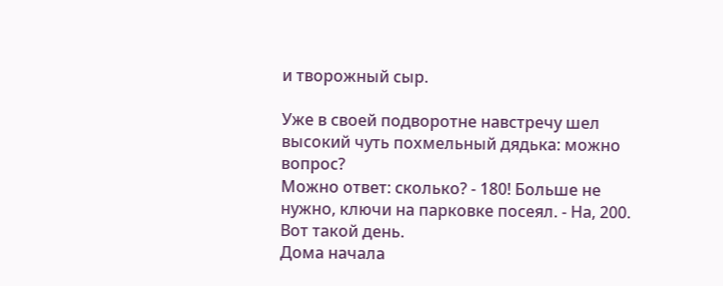и творожный сыр.

Уже в своей подворотне навстречу шел высокий чуть похмельный дядька: можно вопрос?
Можно ответ: сколько? - 180! Больше не нужно, ключи на парковке посеял. - На, 200.
Вот такой день.
Дома начала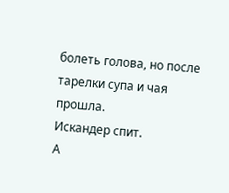болеть голова, но после тарелки супа и чая прошла.
Искандер спит.
А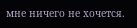мне ничего не хочется.